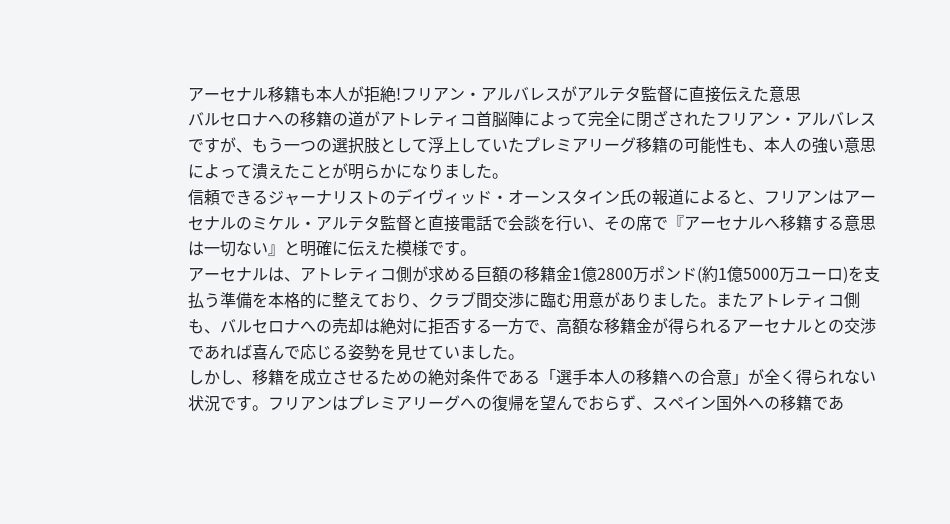アーセナル移籍も本人が拒絶!フリアン・アルバレスがアルテタ監督に直接伝えた意思
バルセロナへの移籍の道がアトレティコ首脳陣によって完全に閉ざされたフリアン・アルバレスですが、もう一つの選択肢として浮上していたプレミアリーグ移籍の可能性も、本人の強い意思によって潰えたことが明らかになりました。
信頼できるジャーナリストのデイヴィッド・オーンスタイン氏の報道によると、フリアンはアーセナルのミケル・アルテタ監督と直接電話で会談を行い、その席で『アーセナルへ移籍する意思は一切ない』と明確に伝えた模様です。
アーセナルは、アトレティコ側が求める巨額の移籍金1億2800万ポンド(約1億5000万ユーロ)を支払う準備を本格的に整えており、クラブ間交渉に臨む用意がありました。またアトレティコ側も、バルセロナへの売却は絶対に拒否する一方で、高額な移籍金が得られるアーセナルとの交渉であれば喜んで応じる姿勢を見せていました。
しかし、移籍を成立させるための絶対条件である「選手本人の移籍への合意」が全く得られない状況です。フリアンはプレミアリーグへの復帰を望んでおらず、スペイン国外への移籍であ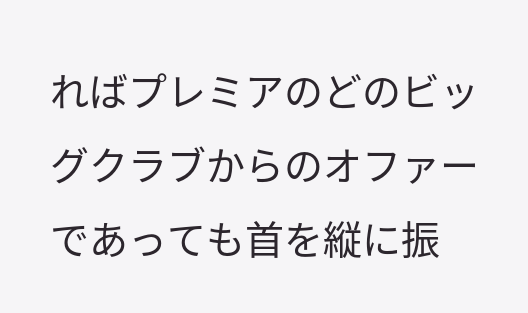ればプレミアのどのビッグクラブからのオファーであっても首を縦に振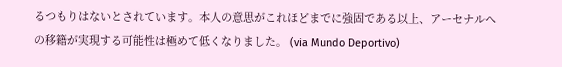るつもりはないとされています。本人の意思がこれほどまでに強固である以上、アーセナルへの移籍が実現する可能性は極めて低くなりました。 (via Mundo Deportivo)